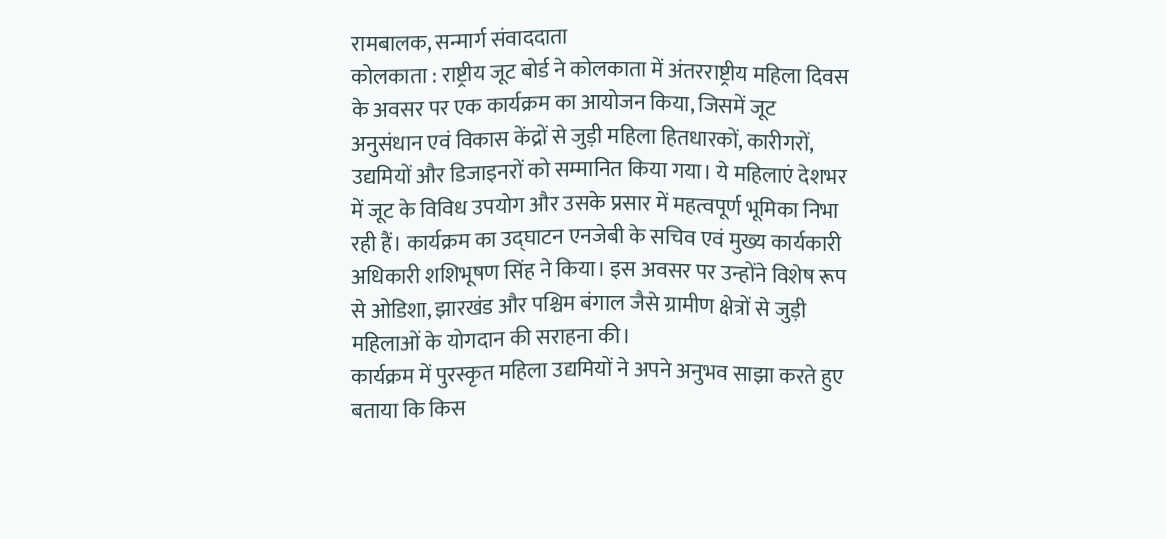रामबालक, सन्मार्ग संवाददाता
कोलकाता : राष्ट्रीय जूट बोर्ड ने कोलकाता में अंतरराष्ट्रीय महिला दिवस के अवसर पर एक कार्यक्रम का आयोजन किया, जिसमें जूट अनुसंधान एवं विकास केंद्रों से जुड़ी महिला हितधारकों, कारीगरों, उद्यमियों और डिजाइनरों को सम्मानित किया गया। ये महिलाएं देशभर में जूट के विविध उपयोग और उसके प्रसार में महत्वपूर्ण भूमिका निभा रही हैं। कार्यक्रम का उद्घाटन एनजेबी के सचिव एवं मुख्य कार्यकारी अधिकारी शशिभूषण सिंह ने किया। इस अवसर पर उन्होंने विशेष रूप से ओडिशा, झारखंड और पश्चिम बंगाल जैसे ग्रामीण क्षेत्रों से जुड़ी महिलाओं के योगदान की सराहना की।
कार्यक्रम में पुरस्कृत महिला उद्यमियों ने अपने अनुभव साझा करते हुए बताया कि किस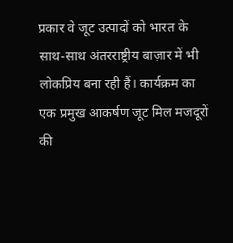प्रकार वे जूट उत्पादों को भारत के साथ-साथ अंतरराष्ट्रीय बाज़ार में भी लोकप्रिय बना रही हैं। कार्यक्रम का एक प्रमुख आकर्षण जूट मिल मजदूरों की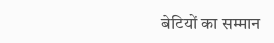बेटियों का सम्मान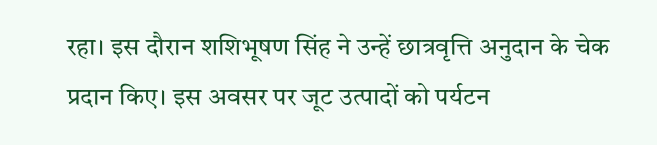रहा। इस दौरान शशिभूषण सिंह ने उन्हें छात्रवृत्ति अनुदान के चेक प्रदान किए। इस अवसर पर जूट उत्पादों को पर्यटन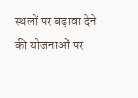स्थलों पर बढ़ावा देने की योजनाओं पर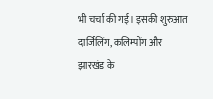भी चर्चा की गई। इसकी शुरुआत दार्जिलिंग, कलिम्पोंग और झारखंड के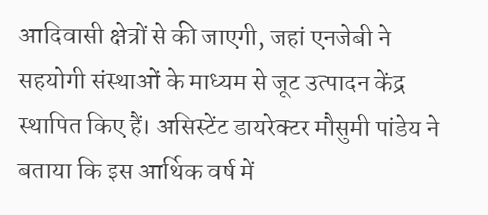आदिवासी क्षेत्रों से की जाएगी, जहां एनजेबी ने सहयोगी संस्थाओं के माध्यम से जूट उत्पादन केंद्र स्थापित किए हैं। असिस्टेंट डायरेक्टर मौसुमी पांडेय ने बताया कि इस आर्थिक वर्ष में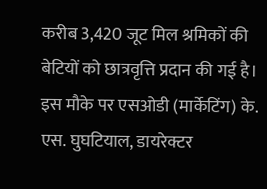करीब 3,420 जूट मिल श्रमिकों की बेटियों को छात्रवृत्ति प्रदान की गई है। इस मौके पर एसओडी (मार्केटिंग) के. एस. घुघटियाल, डायरेक्टर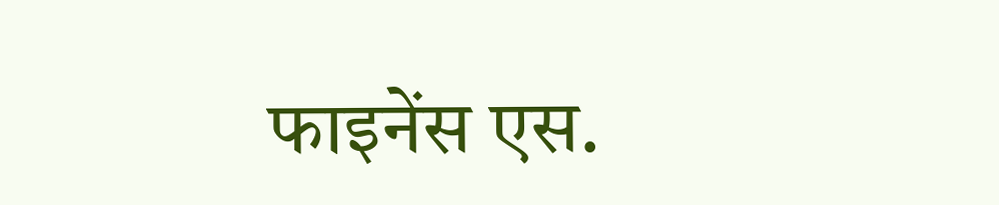फाइनेंस एस.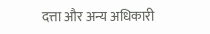दत्ता और अन्य अधिकारी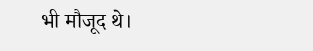भी मौजूद थे।